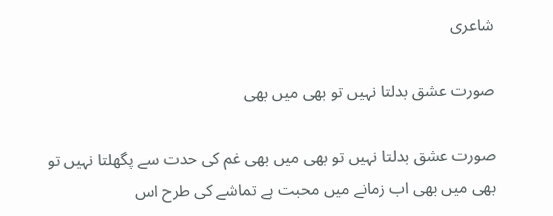شاعری

صورت عشق بدلتا نہیں تو بھی میں بھی

صورت عشق بدلتا نہیں تو بھی میں بھی غم کی حدت سے پگھلتا نہیں تو بھی میں بھی اب زمانے میں محبت ہے تماشے کی طرح اس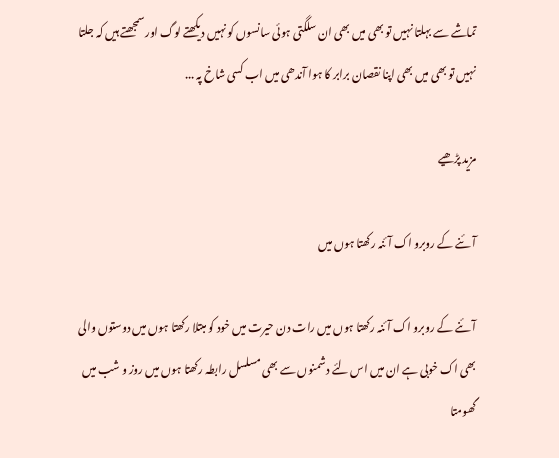تماشے سے بہلتا نہیں تو بھی میں بھی ان سلگتی ہوئی سانسوں کو نہیں دیکھتے لوگ اور سمجھتے ہیں کہ جلتا نہیں تو بھی میں بھی اپنا نقصان برابر کا ہوا آندھی میں اب کسی شاخ پہ ...

مزید پڑھیے

آئنے کے روبرو اک آئنہ رکھتا ہوں میں

آئنے کے روبرو اک آئنہ رکھتا ہوں میں رات دن حیرت میں خود کو مبتلا رکھتا ہوں میں دوستوں والی بھی اک خوبی ہے ان میں اس لئے دشمنوں سے بھی مسلسل رابطہ رکھتا ہوں میں روز و شب میں گھومتا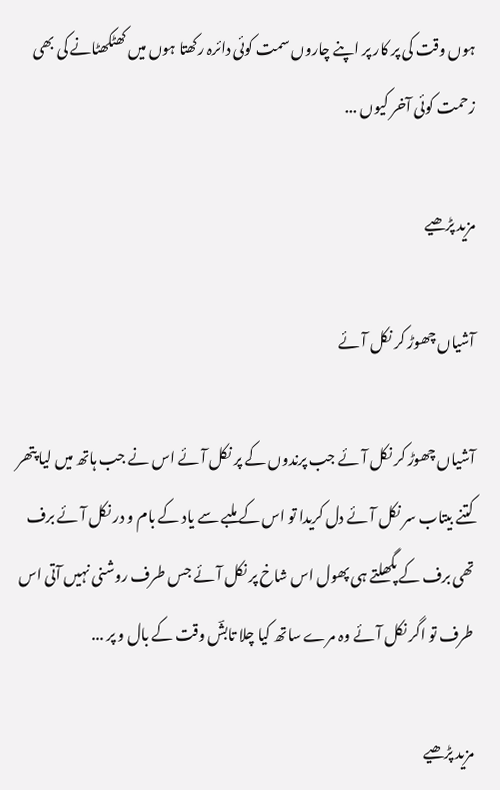ہوں وقت کی پر کار پر اپنے چاروں سمت کوئی دائرہ رکھتا ہوں میں کھٹکھٹانے کی بھی زحمت کوئی آخر کیوں ...

مزید پڑھیے

آشیاں چھوڑ کر نکل آئے

آشیاں چھوڑ کر نکل آئے جب پرندوں کے پر نکل آئے اس نے جب ہاتھ میں لیا پتھر کتنے بیتاب سر نکل آئے دل کریدا تو اس کے ملبے سے یاد کے بام و در نکل آئے برف تھی برف کے پگھلتے ہی پھول اس شاخ پر نکل آئے جس طرف روشنی نہیں آتی اس طرف تو اگر نکل آئے وہ مرے ساتھ کیا چلا تابشؔ وقت کے بال و پر ...

مزید پڑھیے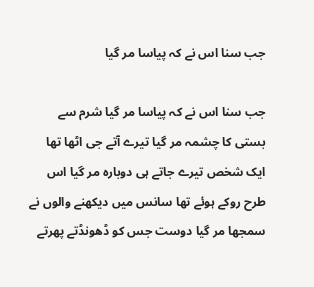جب سنا اس نے کہ پیاسا مر گیا

جب سنا اس نے کہ پیاسا مر گیا شرم سے بستی کا چشمہ مر گیا تیرے آتے جی اٹھا تھا ایک شخص تیرے جاتے ہی دوبارہ مر گیا اس طرح روکے ہوئے تھا سانس میں دیکھنے والوں نے سمجھا مر گیا دوست جس کو ڈھونڈتے پھرتے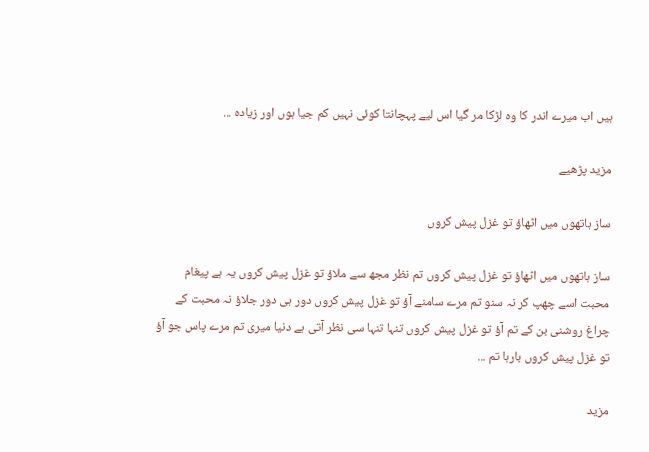ہیں اب میرے اندر کا وہ لڑکا مر گیا اس لیے پہچانتا کوئی نہیں کم جیا ہوں اور زیادہ ...

مزید پڑھیے

ساز ہاتھوں میں اٹھاؤ تو غزل پیش کروں

ساز ہاتھوں میں اٹھاؤ تو غزل پیش کروں تم نظر مجھ سے ملاؤ تو غزل پیش کروں یہ ہے پیغام محبت اسے چھپ کر نہ سنو تم مرے سامنے آؤ تو غزل پیش کروں دور ہی دور جلاؤ نہ محبت کے چراغ روشنی بن کے تم آؤ تو غزل پیش کروں تنہا تنہا سی نظر آتی ہے دنیا میری تم مرے پاس جو آؤ تو غزل پیش کروں بارہا تم ...

مزید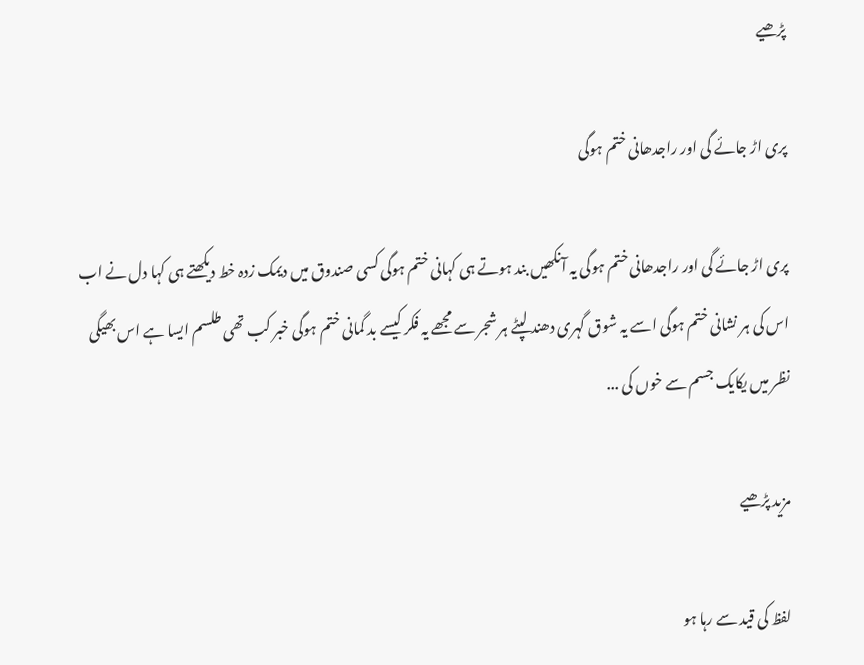پڑھیے

پری اڑ جائے گی اور راجدھانی ختم ہوگی

پری اڑ جائے گی اور راجدھانی ختم ہوگی یہ آنکھیں بند ہوتے ہی کہانی ختم ہوگی کسی صندوق میں دیمک زدہ خط دیکھتے ہی کہا دل نے اب اس کی ہر نشانی ختم ہوگی اسے یہ شوق گہری دھند لپٹے ہر شجر سے مجھے یہ فکر کیسے بد گمانی ختم ہوگی خبر کب تھی طلسم ایسا ہے اس بھیگی نظر میں یکایک جسم سے خوں کی ...

مزید پڑھیے

لفظ کی قید سے رہا ہو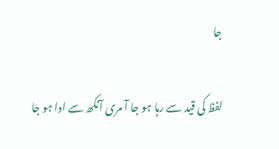جا

لفظ کی قید سے رہا ہو جا آ مری آنکھ سے ادا ہو جا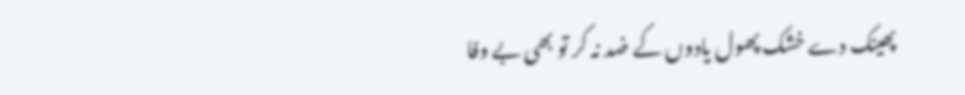پھینک دے خشک پھول یادوں کے ضد نہ کر تو بھی بے وفا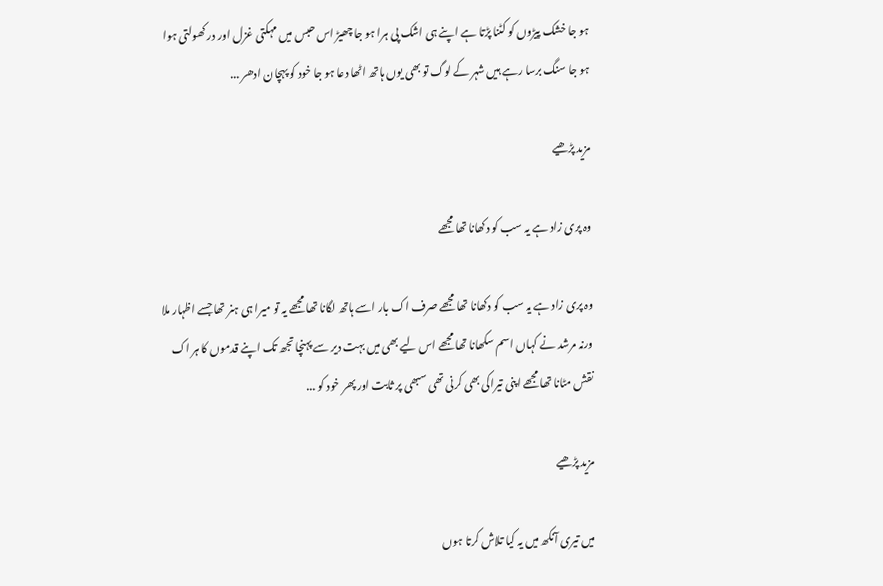ہو جا خشک پیڑوں کو کٹنا پڑتا ہے اپنے ہی اشک پی ہرا ہو جا چھیڑ اس حبس میں مہکتی غزل اور در کھولتی ہوا ہو جا سنگ برسا رہے ہیں شہر کے لوگ تو بھی یوں ہاتھ اٹھا دعا ہو جا خود کو پہچان ادھر ...

مزید پڑھیے

وہ پری زاد ہے یہ سب کو دکھانا تھا مجھے

وہ پری زاد ہے یہ سب کو دکھانا تھا مجھے صرف اک بار اسے ہاتھ لگانا تھا مجھے یہ تو میرا ہی ہنر تھا جسے اظہار ملا ورنہ مرشد نے کہاں اسم سکھانا تھا مجھے اس لیے بھی میں بہت دیر سے پہنچا تجھ تک اپنے قدموں کا ہر اک نقش مٹانا تھا مجھے اپنی تیراکی بھی کرنی تھی سبھی پر ثابت اور پھر خود کو ...

مزید پڑھیے

میں تیری آنکھ میں یہ کیا تلاش کرتا ہوں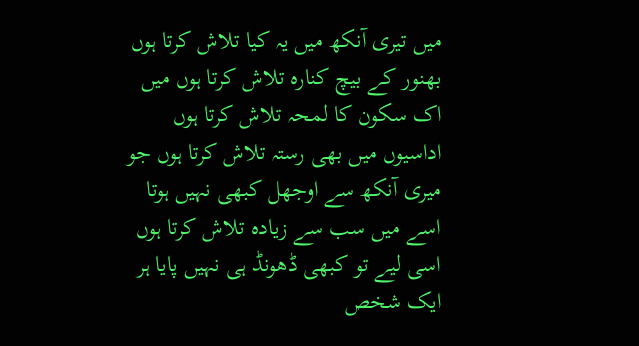میں تیری آنکھ میں یہ کیا تلاش کرتا ہوں بھنور کے بیچ کنارہ تلاش کرتا ہوں میں اک سکون کا لمحہ تلاش کرتا ہوں اداسیوں میں بھی رستہ تلاش کرتا ہوں جو میری آنکھ سے اوجھل کبھی نہیں ہوتا اسے میں سب سے زیادہ تلاش کرتا ہوں اسی لیے تو کبھی ڈھونڈ ہی نہیں پایا ہر ایک شخص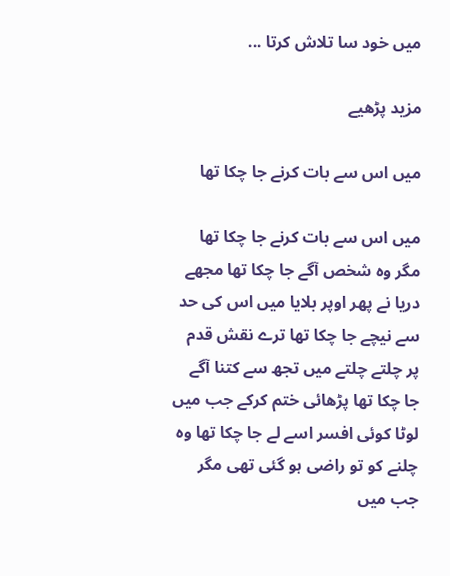میں خود سا تلاش کرتا ...

مزید پڑھیے

میں اس سے بات کرنے جا چکا تھا

میں اس سے بات کرنے جا چکا تھا مگر وہ شخص آگے جا چکا تھا مجھے دریا نے پھر اوپر بلایا میں اس کی حد سے نیچے جا چکا تھا ترے نقش قدم پر چلتے چلتے میں تجھ سے کتنا آگے جا چکا تھا پڑھائی ختم کرکے جب میں لوٹا کوئی افسر اسے لے جا چکا تھا وہ چلنے کو تو راضی ہو گئی تھی مگر جب میں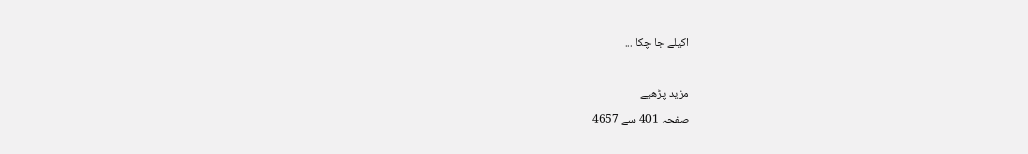اکیلے جا چکا ...

مزید پڑھیے
صفحہ 401 سے 4657